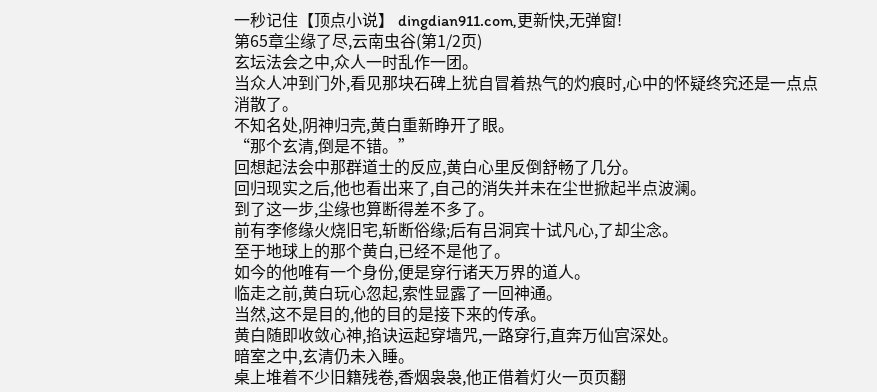一秒记住【顶点小说】 dingdian911.com,更新快,无弹窗!
第65章尘缘了尽,云南虫谷(第1/2页)
玄坛法会之中,众人一时乱作一团。
当众人冲到门外,看见那块石碑上犹自冒着热气的灼痕时,心中的怀疑终究还是一点点消散了。
不知名处,阴神归壳,黄白重新睁开了眼。
“那个玄清,倒是不错。”
回想起法会中那群道士的反应,黄白心里反倒舒畅了几分。
回归现实之后,他也看出来了,自己的消失并未在尘世掀起半点波澜。
到了这一步,尘缘也算断得差不多了。
前有李修缘火烧旧宅,斩断俗缘;后有吕洞宾十试凡心,了却尘念。
至于地球上的那个黄白,已经不是他了。
如今的他唯有一个身份,便是穿行诸天万界的道人。
临走之前,黄白玩心忽起,索性显露了一回神通。
当然,这不是目的,他的目的是接下来的传承。
黄白随即收敛心神,掐诀运起穿墙咒,一路穿行,直奔万仙宫深处。
暗室之中,玄清仍未入睡。
桌上堆着不少旧籍残卷,香烟袅袅,他正借着灯火一页页翻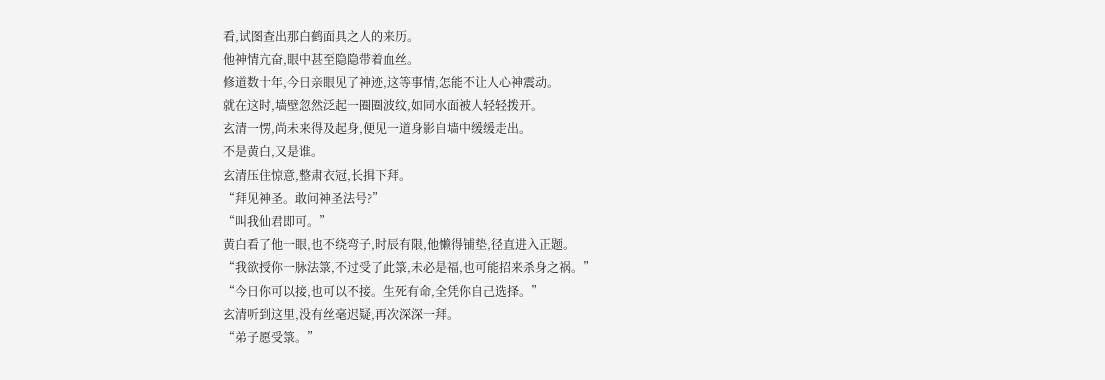看,试图查出那白鹤面具之人的来历。
他神情亢奋,眼中甚至隐隐带着血丝。
修道数十年,今日亲眼见了神迹,这等事情,怎能不让人心神震动。
就在这时,墙壁忽然泛起一圈圈波纹,如同水面被人轻轻拨开。
玄清一愣,尚未来得及起身,便见一道身影自墙中缓缓走出。
不是黄白,又是谁。
玄清压住惊意,整肃衣冠,长揖下拜。
“拜见神圣。敢问神圣法号?”
“叫我仙君即可。”
黄白看了他一眼,也不绕弯子,时辰有限,他懒得铺垫,径直进入正题。
“我欲授你一脉法箓,不过受了此箓,未必是福,也可能招来杀身之祸。”
“今日你可以接,也可以不接。生死有命,全凭你自己选择。”
玄清听到这里,没有丝毫迟疑,再次深深一拜。
“弟子愿受箓。”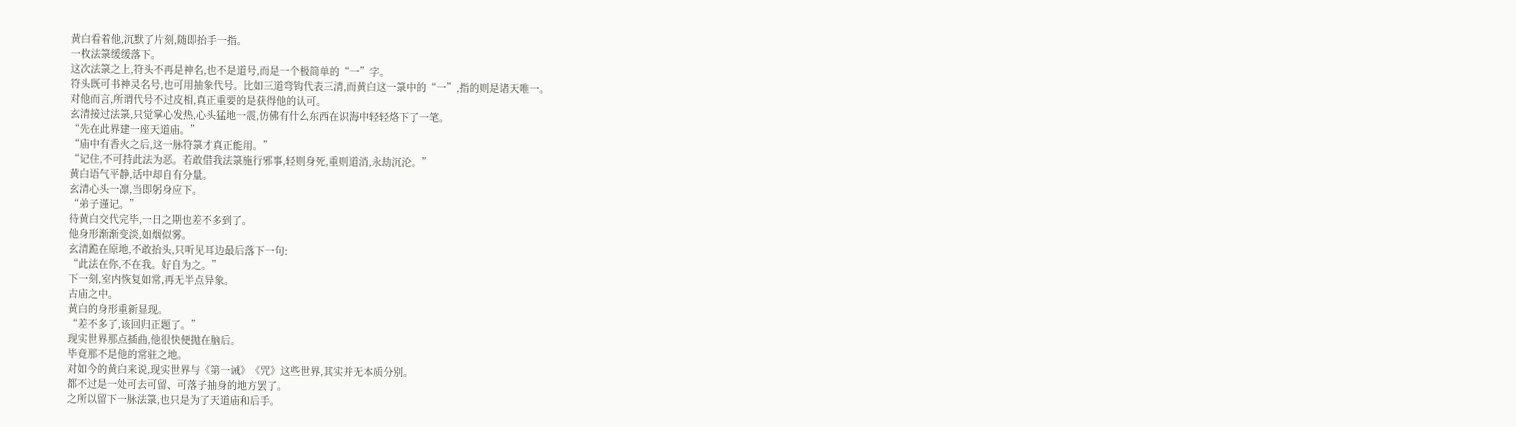黄白看着他,沉默了片刻,随即抬手一指。
一枚法箓缓缓落下。
这次法箓之上,符头不再是神名,也不是道号,而是一个极简单的“一”字。
符头既可书神灵名号,也可用抽象代号。比如三道弯钩代表三清,而黄白这一箓中的“一”,指的则是诸天唯一。
对他而言,所谓代号不过皮相,真正重要的是获得他的认可。
玄清接过法箓,只觉掌心发热,心头猛地一震,仿佛有什么东西在识海中轻轻烙下了一笔。
“先在此界建一座天道庙。”
“庙中有香火之后,这一脉符箓才真正能用。”
“记住,不可持此法为恶。若敢借我法箓施行邪事,轻则身死,重则道消,永劫沉沦。”
黄白语气平静,话中却自有分量。
玄清心头一凛,当即躬身应下。
“弟子谨记。”
待黄白交代完毕,一日之期也差不多到了。
他身形渐渐变淡,如烟似雾。
玄清跪在原地,不敢抬头,只听见耳边最后落下一句:
“此法在你,不在我。好自为之。”
下一刻,室内恢复如常,再无半点异象。
古庙之中。
黄白的身形重新显现。
“差不多了,该回归正题了。”
现实世界那点插曲,他很快便抛在脑后。
毕竟那不是他的常驻之地。
对如今的黄白来说,现实世界与《第一诫》《咒》这些世界,其实并无本质分别。
都不过是一处可去可留、可落子抽身的地方罢了。
之所以留下一脉法箓,也只是为了天道庙和后手。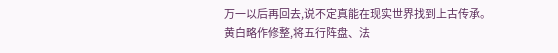万一以后再回去,说不定真能在现实世界找到上古传承。
黄白略作修整,将五行阵盘、法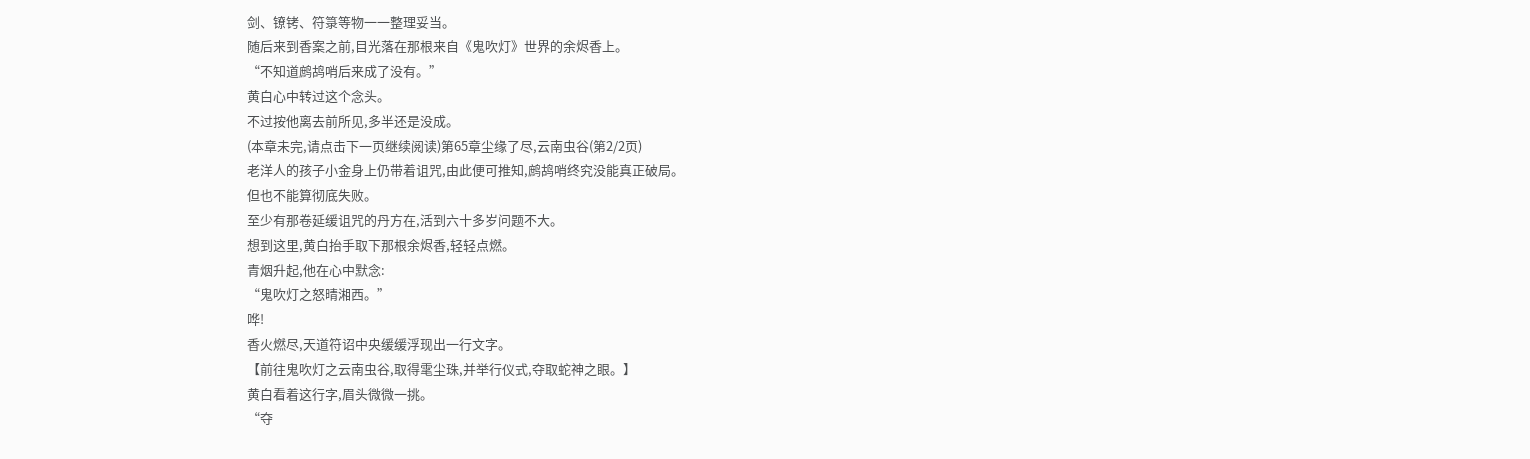剑、镣铐、符箓等物一一整理妥当。
随后来到香案之前,目光落在那根来自《鬼吹灯》世界的余烬香上。
“不知道鹧鸪哨后来成了没有。”
黄白心中转过这个念头。
不过按他离去前所见,多半还是没成。
(本章未完,请点击下一页继续阅读)第65章尘缘了尽,云南虫谷(第2/2页)
老洋人的孩子小金身上仍带着诅咒,由此便可推知,鹧鸪哨终究没能真正破局。
但也不能算彻底失败。
至少有那卷延缓诅咒的丹方在,活到六十多岁问题不大。
想到这里,黄白抬手取下那根余烬香,轻轻点燃。
青烟升起,他在心中默念:
“鬼吹灯之怒晴湘西。”
哗!
香火燃尽,天道符诏中央缓缓浮现出一行文字。
【前往鬼吹灯之云南虫谷,取得雮尘珠,并举行仪式,夺取蛇神之眼。】
黄白看着这行字,眉头微微一挑。
“夺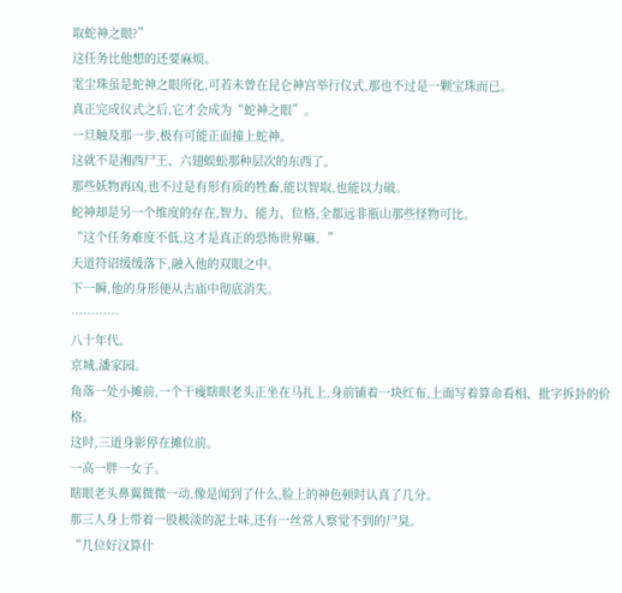取蛇神之眼?”
这任务比他想的还要麻烦。
雮尘珠虽是蛇神之眼所化,可若未曾在昆仑神宫举行仪式,那也不过是一颗宝珠而已。
真正完成仪式之后,它才会成为“蛇神之眼”。
一旦触及那一步,极有可能正面撞上蛇神。
这就不是湘西尸王、六翅蜈蚣那种层次的东西了。
那些妖物再凶,也不过是有形有质的牲畜,能以智取,也能以力破。
蛇神却是另一个维度的存在,智力、能力、位格,全都远非瓶山那些怪物可比。
“这个任务难度不低,这才是真正的恐怖世界嘛。”
天道符诏缓缓落下,融入他的双眼之中。
下一瞬,他的身形便从古庙中彻底消失。
…………
八十年代。
京城,潘家园。
角落一处小摊前,一个干瘦瞎眼老头正坐在马扎上,身前铺着一块红布,上面写着算命看相、批字拆卦的价格。
这时,三道身影停在摊位前。
一高一胖一女子。
瞎眼老头鼻翼微微一动,像是闻到了什么,脸上的神色顿时认真了几分。
那三人身上带着一股极淡的泥土味,还有一丝常人察觉不到的尸臭。
“几位好汉算什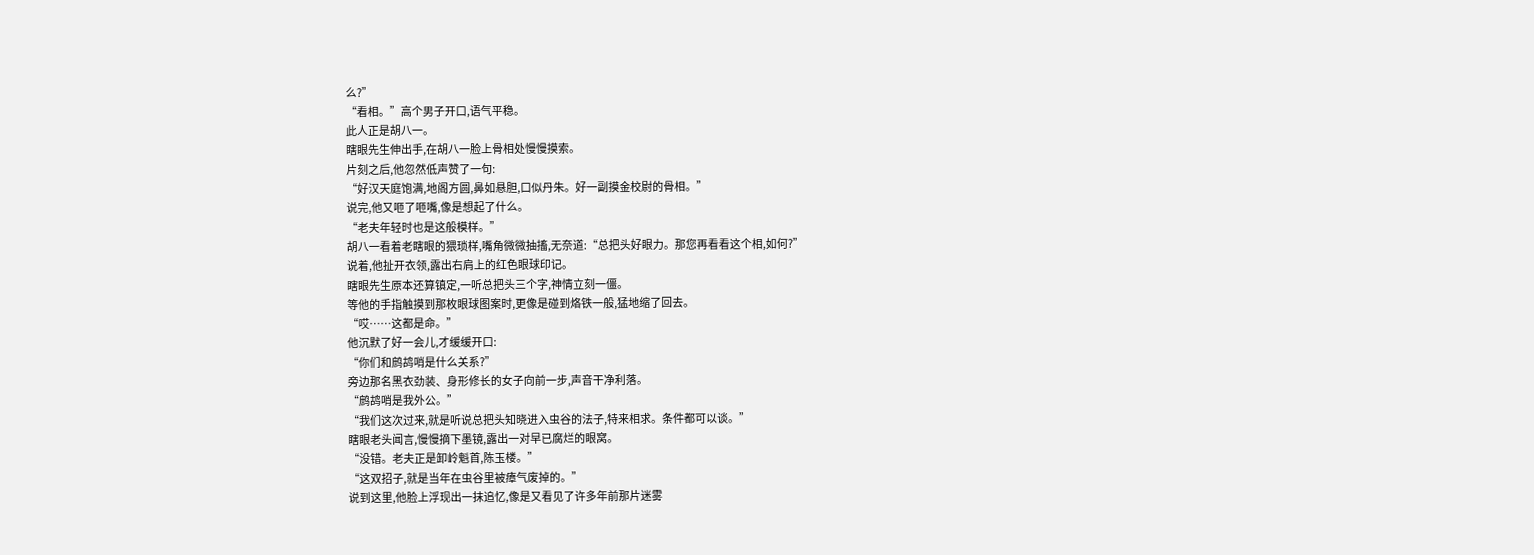么?”
“看相。”高个男子开口,语气平稳。
此人正是胡八一。
瞎眼先生伸出手,在胡八一脸上骨相处慢慢摸索。
片刻之后,他忽然低声赞了一句:
“好汉天庭饱满,地阁方圆,鼻如悬胆,口似丹朱。好一副摸金校尉的骨相。”
说完,他又咂了咂嘴,像是想起了什么。
“老夫年轻时也是这般模样。”
胡八一看着老瞎眼的猥琐样,嘴角微微抽搐,无奈道:“总把头好眼力。那您再看看这个相,如何?”
说着,他扯开衣领,露出右肩上的红色眼球印记。
瞎眼先生原本还算镇定,一听总把头三个字,神情立刻一僵。
等他的手指触摸到那枚眼球图案时,更像是碰到烙铁一般,猛地缩了回去。
“哎……这都是命。”
他沉默了好一会儿,才缓缓开口:
“你们和鹧鸪哨是什么关系?”
旁边那名黑衣劲装、身形修长的女子向前一步,声音干净利落。
“鹧鸪哨是我外公。”
“我们这次过来,就是听说总把头知晓进入虫谷的法子,特来相求。条件都可以谈。”
瞎眼老头闻言,慢慢摘下墨镜,露出一对早已腐烂的眼窝。
“没错。老夫正是卸岭魁首,陈玉楼。”
“这双招子,就是当年在虫谷里被瘴气废掉的。”
说到这里,他脸上浮现出一抹追忆,像是又看见了许多年前那片迷雾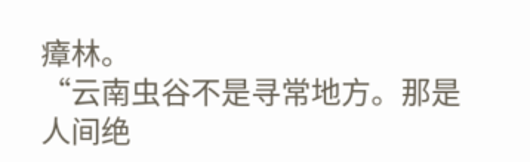瘴林。
“云南虫谷不是寻常地方。那是人间绝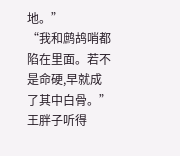地。”
“我和鹧鸪哨都陷在里面。若不是命硬,早就成了其中白骨。”
王胖子听得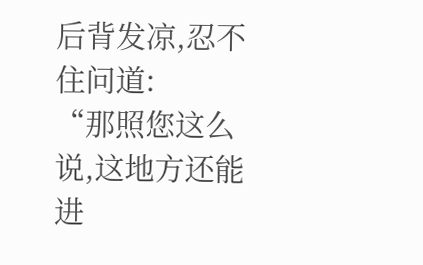后背发凉,忍不住问道:
“那照您这么说,这地方还能进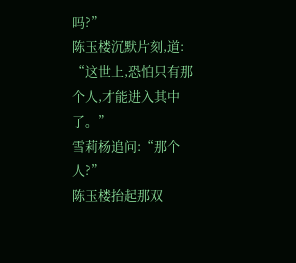吗?”
陈玉楼沉默片刻,道:
“这世上,恐怕只有那个人,才能进入其中了。”
雪莉杨追问:“那个人?”
陈玉楼抬起那双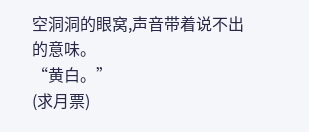空洞洞的眼窝,声音带着说不出的意味。
“黄白。”
(求月票)